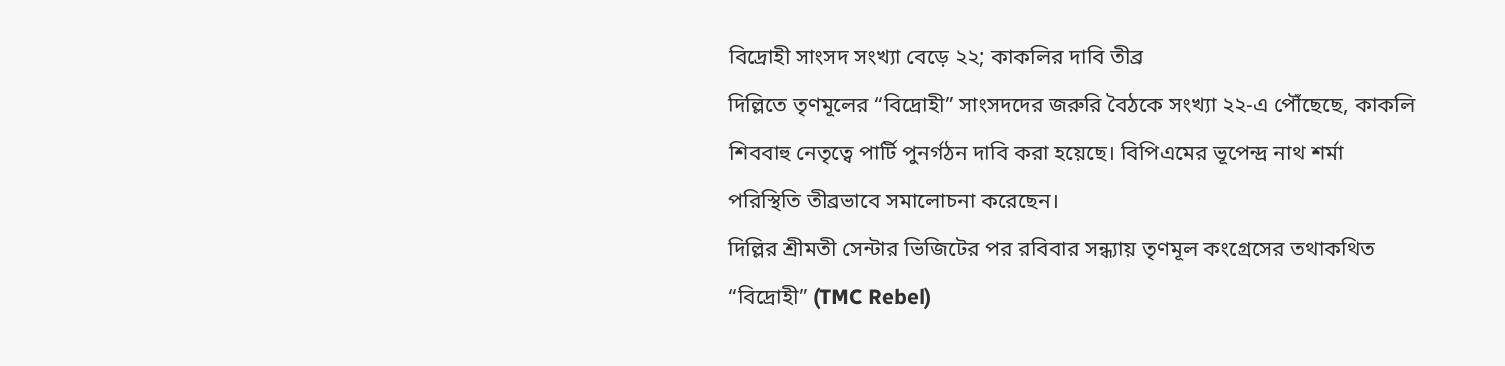বিদ্রোহী সাংসদ সংখ্যা বেড়ে ২২; কাকলির দাবি তীব্র
দিল্লিতে তৃণমূলের “বিদ্রোহী” সাংসদদের জরুরি বৈঠকে সংখ্যা ২২-এ পৌঁছেছে, কাকলি শিববাহু নেতৃত্বে পার্টি পুনর্গঠন দাবি করা হয়েছে। বিপিএমের ভূপেন্দ্র নাথ শর্মা পরিস্থিতি তীব্রভাবে সমালোচনা করেছেন।
দিল্লির শ্রীমতী সেন্টার ভিজিটের পর রবিবার সন্ধ্যায় তৃণমূল কংগ্রেসের তথাকথিত “বিদ্রোহী” (TMC Rebel)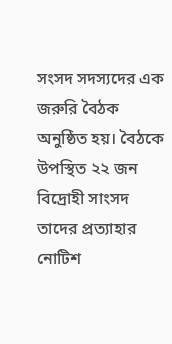সংসদ সদস্যদের এক জরুরি বৈঠক অনুষ্ঠিত হয়। বৈঠকে উপস্থিত ২২ জন বিদ্রোহী সাংসদ তাদের প্রত্যাহার নোটিশ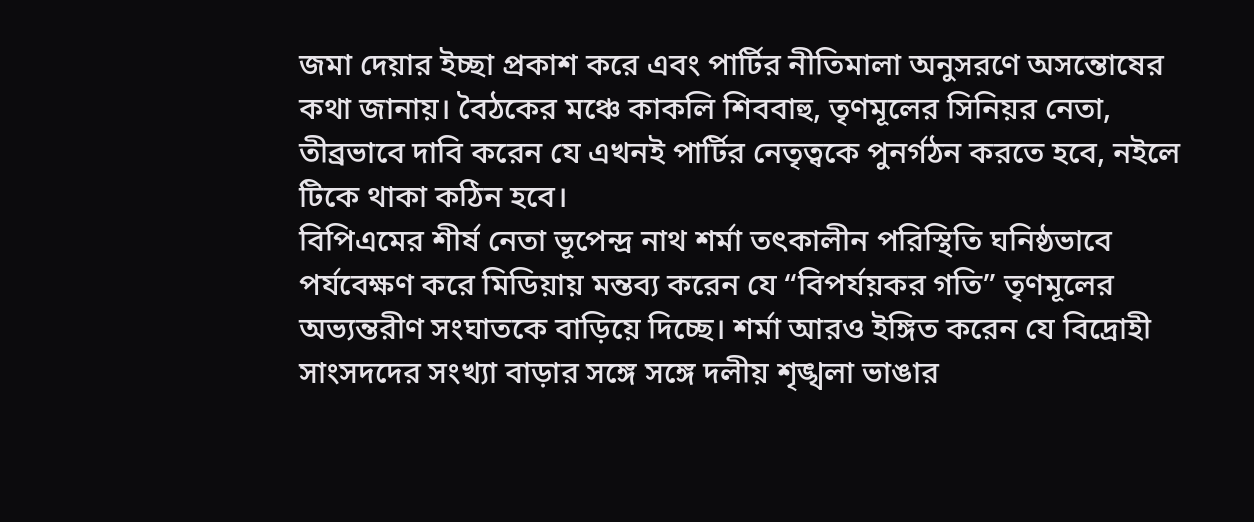জমা দেয়ার ইচ্ছা প্রকাশ করে এবং পার্টির নীতিমালা অনুসরণে অসন্তোষের কথা জানায়। বৈঠকের মঞ্চে কাকলি শিববাহু, তৃণমূলের সিনিয়র নেতা, তীব্রভাবে দাবি করেন যে এখনই পার্টির নেতৃত্বকে পুনর্গঠন করতে হবে, নইলে টিকে থাকা কঠিন হবে।
বিপিএমের শীর্ষ নেতা ভূপেন্দ্র নাথ শর্মা তৎকালীন পরিস্থিতি ঘনিষ্ঠভাবে পর্যবেক্ষণ করে মিডিয়ায় মন্তব্য করেন যে “বিপর্যয়কর গতি” তৃণমূলের অভ্যন্তরীণ সংঘাতকে বাড়িয়ে দিচ্ছে। শর্মা আরও ইঙ্গিত করেন যে বিদ্রোহী সাংসদদের সংখ্যা বাড়ার সঙ্গে সঙ্গে দলীয় শৃঙ্খলা ভাঙার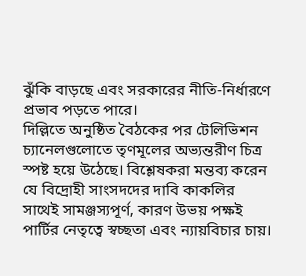ঝুঁকি বাড়ছে এবং সরকারের নীতি-নির্ধারণে প্রভাব পড়তে পারে।
দিল্লিতে অনুষ্ঠিত বৈঠকের পর টেলিভিশন চ্যানেলগুলোতে তৃণমূলের অভ্যন্তরীণ চিত্র স্পষ্ট হয়ে উঠেছে। বিশ্লেষকরা মন্তব্য করেন যে বিদ্রোহী সাংসদদের দাবি কাকলির সাথেই সামঞ্জস্যপূর্ণ, কারণ উভয় পক্ষই পার্টির নেতৃত্বে স্বচ্ছতা এবং ন্যায়বিচার চায়।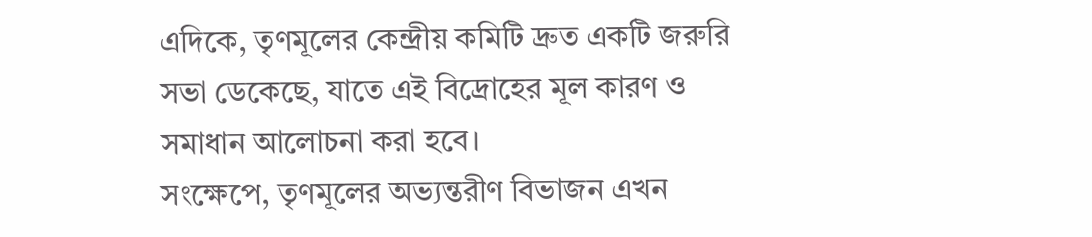এদিকে, তৃণমূলের কেন্দ্রীয় কমিটি দ্রুত একটি জরুরি সভা ডেকেছে, যাতে এই বিদ্রোহের মূল কারণ ও সমাধান আলোচনা করা হবে।
সংক্ষেপে, তৃণমূলের অভ্যন্তরীণ বিভাজন এখন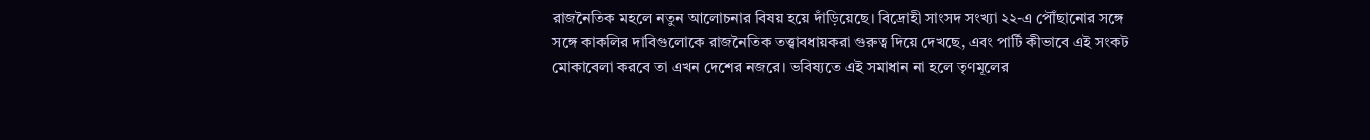রাজনৈতিক মহলে নতুন আলোচনার বিষয় হয়ে দাঁড়িয়েছে। বিদ্রোহী সাংসদ সংখ্যা ২২-এ পৌঁছানোর সঙ্গে সঙ্গে কাকলির দাবিগুলোকে রাজনৈতিক তত্ত্বাবধায়করা গুরুত্ব দিয়ে দেখছে, এবং পার্টি কীভাবে এই সংকট মোকাবেলা করবে তা এখন দেশের নজরে। ভবিষ্যতে এই সমাধান না হলে তৃণমূলের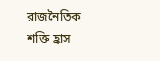রাজনৈতিক শক্তি হ্রাস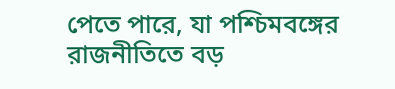পেতে পারে, যা পশ্চিমবঙ্গের রাজনীতিতে বড়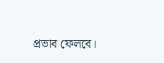প্রভাব ফেলবে।